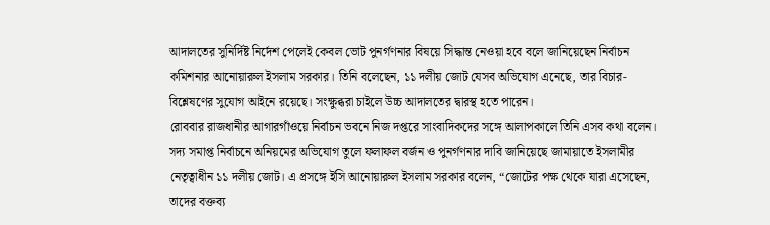আদালতের সুনির্দিষ্ট নির্দেশ পেলেই কেবল ভোট পুনর্গণনার বিষয়ে সিদ্ধান্ত নেওয়া হবে বলে জানিয়েছেন নির্বাচন কমিশনার আনোয়ারুল ইসলাম সরকার। তিনি বলেছেন, ১১ দলীয় জোট যেসব অভিযোগ এনেছে, তার বিচার-বিশ্লেষণের সুযোগ আইনে রয়েছে। সংক্ষুব্ধরা চাইলে উচ্চ আদালতের দ্বারস্থ হতে পারেন।
রোববার রাজধানীর আগারগাঁওয়ে নির্বাচন ভবনে নিজ দপ্তরে সাংবাদিকদের সঙ্গে আলাপকালে তিনি এসব কথা বলেন।
সদ্য সমাপ্ত নির্বাচনে অনিয়মের অভিযোগ তুলে ফলাফল বর্জন ও পুনর্গণনার দাবি জানিয়েছে জামায়াতে ইসলামীর নেতৃত্বাধীন ১১ দলীয় জোট। এ প্রসঙ্গে ইসি আনোয়ারুল ইসলাম সরকার বলেন, “জোটের পক্ষ থেকে যারা এসেছেন, তাদের বক্তব্য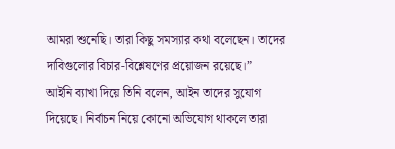আমরা শুনেছি। তারা কিছু সমস্যার কথা বলেছেন। তাদের দাবিগুলোর বিচার-বিশ্লেষণের প্রয়োজন রয়েছে।”
আইনি ব্যাখা দিয়ে তিনি বলেন, আইন তাদের সুযোগ দিয়েছে। নির্বাচন নিয়ে কোনো অভিযোগ থাকলে তারা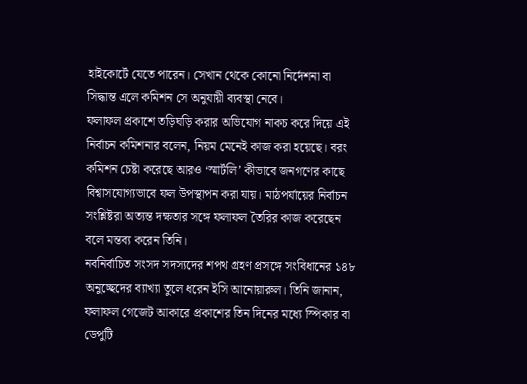হাইকোর্টে যেতে পারেন। সেখান থেকে কোনো নির্দেশনা বা সিদ্ধান্ত এলে কমিশন সে অনুযায়ী ব্যবস্থা নেবে।
ফলাফল প্রকাশে তড়িঘড়ি করার অভিযোগ নাকচ করে দিয়ে এই নির্বাচন কমিশনার বলেন, নিয়ম মেনেই কাজ করা হয়েছে। বরং কমিশন চেষ্টা করেছে আরও ‘স্মার্টলি’ কীভাবে জনগণের কাছে বিশ্বাসযোগ্যভাবে ফল উপস্থাপন করা যায়। মাঠপর্যায়ের নির্বাচন সংশ্লিষ্টরা অত্যন্ত দক্ষতার সঙ্গে ফলাফল তৈরির কাজ করেছেন বলে মন্তব্য করেন তিনি।
নবনির্বাচিত সংসদ সদস্যদের শপথ গ্রহণ প্রসঙ্গে সংবিধানের ১৪৮ অনুচ্ছেদের ব্যাখ্যা তুলে ধরেন ইসি আনোয়ারুল। তিনি জানান, ফলাফল গেজেট আকারে প্রকাশের তিন দিনের মধ্যে স্পিকার বা ডেপুটি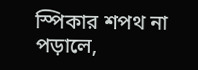স্পিকার শপথ না পড়ালে,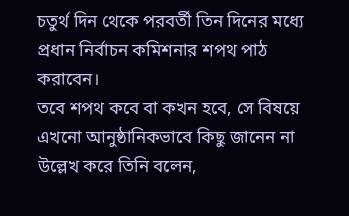চতুর্থ দিন থেকে পরবর্তী তিন দিনের মধ্যে প্রধান নির্বাচন কমিশনার শপথ পাঠ করাবেন।
তবে শপথ কবে বা কখন হবে, সে বিষয়ে এখনো আনুষ্ঠানিকভাবে কিছু জানেন না উল্লেখ করে তিনি বলেন,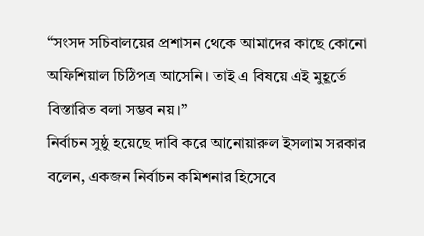“সংসদ সচিবালয়ের প্রশাসন থেকে আমাদের কাছে কোনো অফিশিয়াল চিঠিপত্র আসেনি। তাই এ বিষয়ে এই মুহূর্তে বিস্তারিত বলা সম্ভব নয়।”
নির্বাচন সুষ্ঠু হয়েছে দাবি করে আনোয়ারুল ইসলাম সরকার বলেন, একজন নির্বাচন কমিশনার হিসেবে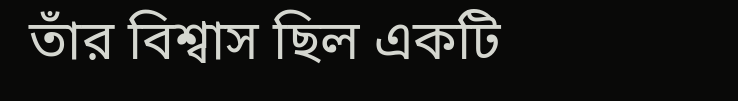তাঁর বিশ্বাস ছিল একটি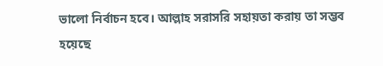ভালো নির্বাচন হবে। আল্লাহ সরাসরি সহায়তা করায় তা সম্ভব হয়েছে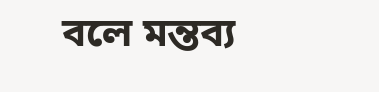বলে মন্তব্য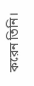করেন তিনি।